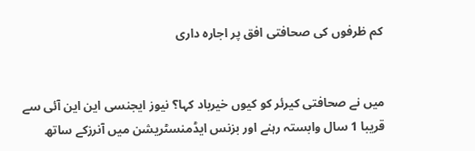کم ظرفوں کی صحافتی افق پر اجارہ داری


میں نے صحافتی کیرئر کو کیوں خیرباد کہا؟ نیوز ایجنسی این این آئی سے قریبا 1 سال وابستہ رہنے اور بزنس ایڈمنسٹریشن میں آنرزکے ساتھ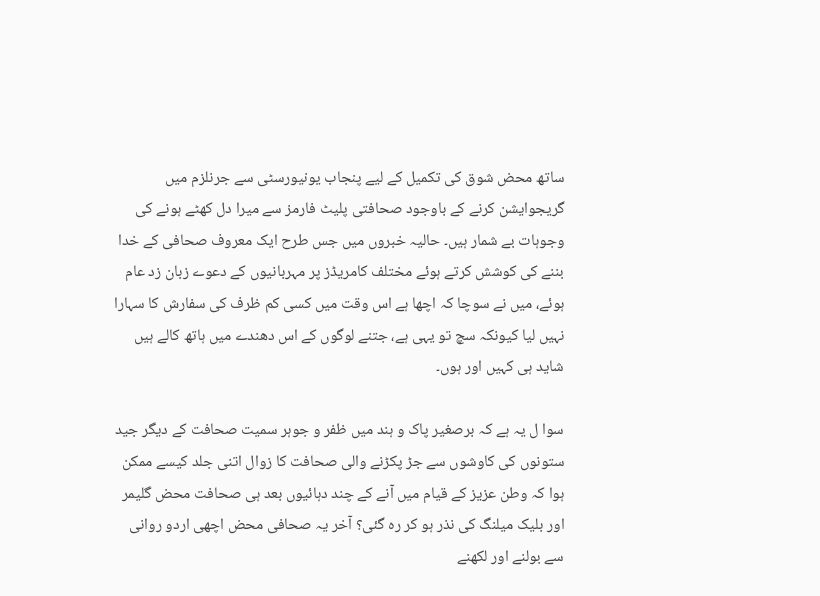ساتھ محض شوق کی تکمیل کے لیے پنجاب یونیورسٹی سے جرنلزم میں گریجوایشن کرنے کے باوجود صحافتی پلیٹ فارمز سے میرا دل کھٹے ہونے کی وجوہات بے شمار ہیں۔ حالیہ خبروں میں جس طرح ایک معروف صحافی کے خدا بننے کی کوشش کرتے ہوئے مختلف کامریڈز پر مہربانیوں کے دعوے زبان زد عام ہوئے، میں نے سوچا کہ اچھا ہے اس وقت میں کسی کم ظرف کی سفارش کا سہارا نہیں لیا کیونکہ سچ تو یہی ہے، جتنے لوگوں کے اس دھندے میں ہاتھ کالے ہیں شاید ہی کہیں اور ہوں۔

سوا ل یہ ہے کہ برصغیر پاک و ہند میں ظفر و جوہر سمیت صحافت کے دیگر جید ستونوں کی کاوشوں سے جڑ پکڑنے والی صحافت کا زوال اتنی جلد کیسے ممکن ہوا کہ وطن عزیز کے قیام میں آنے کے چند دہائیوں بعد ہی صحافت محض گلیمر اور بلیک میلنگ کی نذر ہو کر رہ گئی؟ آخر یہ صحافی محض اچھی اردو روانی سے بولنے اور لکھنے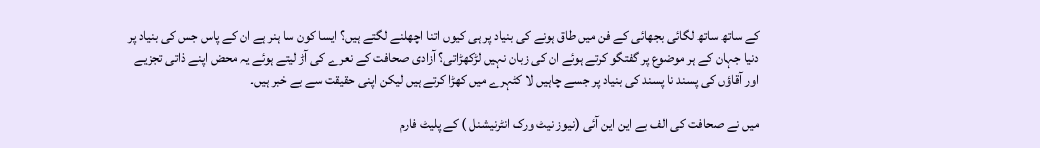کے ساتھ ساتھ لگائی بجھائی کے فن میں طاق ہونے کی بنیاد پر ہی کیوں اتنا اچھلنے لگتے ہیں؟ ایسا کون سا ہنر ہے ان کے پاس جس کی بنیاد پر دنیا جہان کے ہر موضوع پر گفتگو کرتے ہوئے ان کی زبان نہیں لڑکھڑاتی؟ آزادی صحافت کے نعرے کی آڑ لیتے ہوئے یہ محض اپنے ذاتی تجزیے اور آقاؤں کی پسند نا پسند کی بنیاد پر جسے چاہیں لا کٹہرے میں کھڑا کرتے ہیں لیکن اپنی حقیقت سے بے خبر ہیں۔

میں نے صحافت کی الف بے این این آئی (نیوز نیٹ ورک انٹرنیشنل ) کے پلیٹ فارم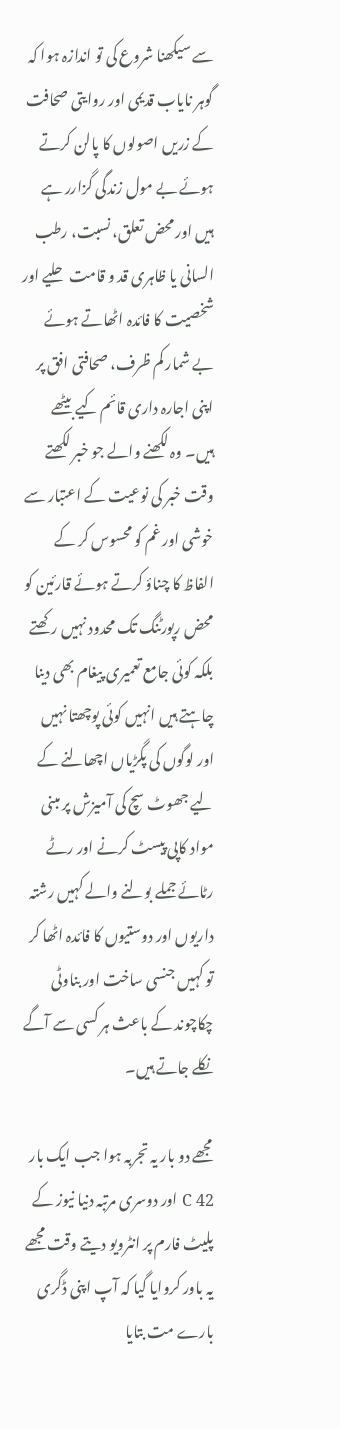سے سیکھنا شروع کی تو اندازہ ہوا کہ گوہر نایاب قدیمی اور روایتی صحافت کے زریں اصولوں کا پالن کرتے ہوئے بے مول زندگی گزارر ہے ہیں اور محض تعلق، نسبت، رطب السانی یا ظاہری قد و قامت حلیے اور شخصیت کا فائدہ اٹھاتے ہوئے بے شمار کم ظرف، صحافتی افق پر اپنی اجارہ داری قائم کیے بیٹھے ہیں۔ وہ لکھنے والے جو خبر لکھتے وقت خبر کی نوعیت کے اعتبار سے خوشی اور غم کو محسوس کر کے الفاظ کا چناؤ کرتے ہوئے قارئین کو محض رپورٹنگ تک محدود نہیں رکھتے بلکہ کوئی جامع تعمیری پیغام بھی دینا چاہتے ہیں انہیں کوئی پوچھتا نہیں اور لوگوں کی پگڑیاں اچھالنے کے لیے جھوٹ سچ کی آمیزش پر مبنی مواد کاپی پیسٹ کرنے اور رٹے رٹائے جملے بولنے والے کہیں رشتہ داریوں اور دوستیوں کا فائدہ اٹھا کر تو کہیں جنسی ساخت اور بناوٹی چکاچوند کے باعث ہر کسی سے آگے نکلے جاتے ہیں۔

مجھے دو بار یہ تجربہ ہوا جب ایک بار C 42 اور دوسری مرتبہ دنیا نیوز کے پلیٹ فارم پر انٹرویو دیتے وقت مجھے یہ باور کروایا گیا کہ آپ اپنی ڈگری بارے مت بتایا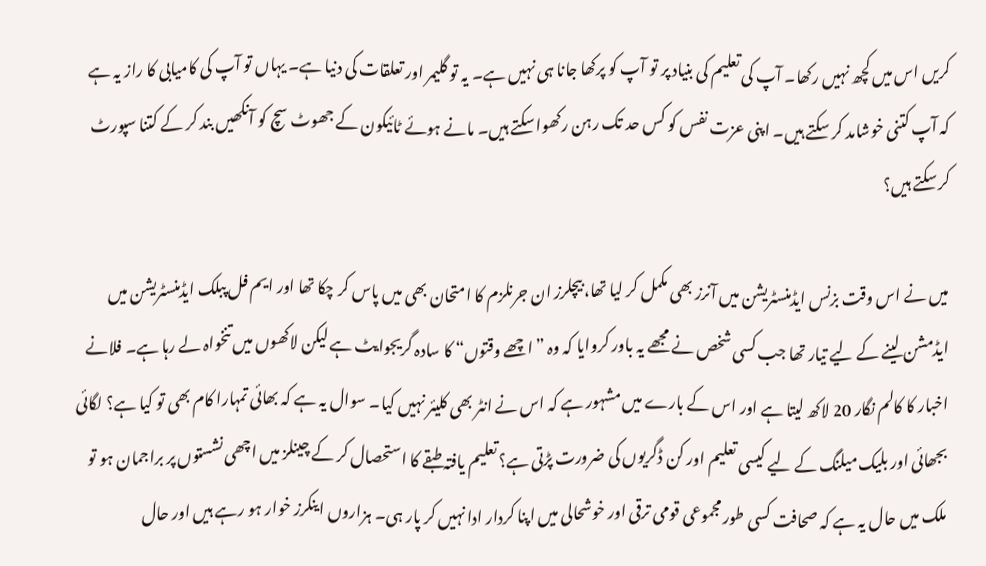کریں اس میں کچھ نہیں رکھا۔ آپ کی تعلیم کی بنیاد پر تو آپ کو پرکھا جانا ہی نہیں ہے۔ یہ تو گلیمر اور تعلقات کی دنیا ہے۔ یہاں تو آپ کی کامیابی کا راز یہ ہے کہ آپ کتنی خوشامد کر سکتے ہیں۔ اپنی عزت نفس کو کس حد تک رہن رکھوا سکتے ہیں۔ مانے ہوئے ٹائیکون کے جھوٹ سچ کو آنکھیں بند کر کے کتنا سپورٹ کر سکتے ہیں؟

میں نے اس وقت بزنس ایڈمنسٹریشن میں آنرز بھی مکمل کر لیا تھا، بیچلرز ان جرنلزم کا امتحان بھی میں پاس کر چکا تھا اور ایم فل پبلک ایڈمنسٹریشن میں ایڈمشن لینے کے لیے تیار تھا جب کسی شخص نے مجھے یہ باور کروایا کہ وہ ”اچھے وقتوں“ کا سادہ گریجوایٹ ہے لیکن لاکھوں میں تنخواہ لے رہا ہے۔ فلانے اخبار کا کالم نگار 20 لاکھ لیتا ہے اور اس کے بارے میں مشہور ہے کہ اس نے انٹر بھی کلیئر نہیں کیا۔ سوال یہ ہے کہ بھائی تمہارا کام بھی تو کیا ہے؟ لگائی بجھائی اور بلیک میلنگ کے لیے کیسی تعلیم اور کن ڈگریوں کی ضرورت پڑتی ہے؟ تعلیم یافتہ طبقے کا استحصال کر کے چینلز میں اچھی نشستوں پر براجمان ہو تو ملک میں حال یہ ہے کہ صحافت کسی طور مجموعی قومی ترقی اور خوشحالی میں اپنا کردار ادا نہیں کر پار ہی۔ ہزاروں اینکرز خوار ہو رہے ہیں اور حال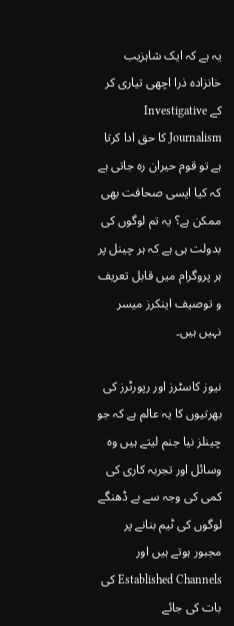یہ ہے کہ ایک شاہزیب خانزادہ ذرا اچھی تیاری کر کے Investigative Journalism کا حق ادا کرتا ہے تو قوم حیران رہ جاتی ہے کہ کیا ایسی صحافت بھی ممکن ہے؟ یہ تم لوگوں کی بدولت ہی ہے کہ ہر چینل پر ہر پروگرام میں قابل تعریف و توصیف اینکرز میسر نہیں ہیں۔

نیوز کاسٹرز اور رپورٹرز کی بھرتیوں کا یہ عالم ہے کہ جو چینلز نیا جنم لیتے ہیں وہ وسائل اور تجربہ کاری کی کمی کی وجہ سے بے ڈھنگے لوگوں کی ٹیم بنانے پر مجبور ہوتے ہیں اور Established Channels کی بات کی جائے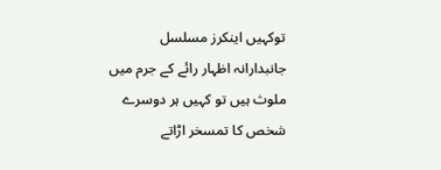توکہیں اینکرز مسلسل جانبدارانہ اظہار رائے کے جرم میں ملوث ہیں تو کہیں ہر دوسرے شخص کا تمسخر اڑاتے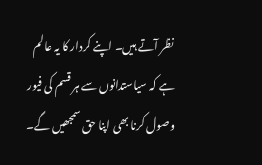نظر آتے ہیں۔ اپنے کردار کا یہ عالم ہے کہ سیاستدانوں سے ہر قسم کی فیور وصول کرنا بھی اپنا حق سمجھیں گے۔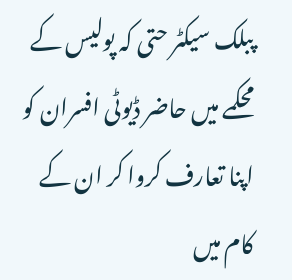پبلک سیکٹر حتی کہ پولیس کے محکمے میں حاضر ڈیوٹی افسران کو اپنا تعارف کروا کر ان کے کام میں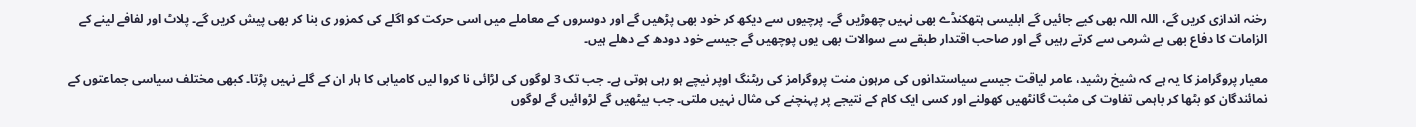رخنہ اندازی کریں گے، اللہ اللہ بھی کیے جائیں گے ابلیسی ہتھکنڈے بھی نہیں چھوڑیں گے۔ پرچیوں سے دیکھ کر خود بھی پڑھیں گے اور دوسروں کے معاملے میں اسی حرکت کو اگلے کی کمزور ی بنا کر بھی پیش کریں گے۔ پلاٹ اور لفافے لینے کے الزامات کا دفاع بھی بے شرمی سے کرتے رہیں گے اور صاحب اقتدار طبقے سے سوالات بھی یوں پوچھیں گے جیسے خود دودھ کے دھلے ہیں۔

معیار پروگرامز کا یہ ہے کہ شیخ رشید، عامر لیاقت جیسے سیاستدانوں کی مرہون منت پروگرامز کی ریٹنگ اوپر نیچے ہو رہی ہوتی ہے۔ جب تک 3 لوگوں کی لڑائی نا کروا لیں کامیابی کا ہار ان کے گلے نہیں پڑتا۔ کبھی مختلف سیاسی جماعتوں کے نمائندگان کو بٹھا کر باہمی تفاوت کی مثبت گانٹھیں کھولنے اور کسی ایک کام کے نتیجے پر پہنچنے کی مثال نہیں ملتی۔ جب بیٹھیں گے لڑوائیں گے لوگوں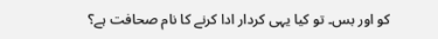کو اور بس۔ تو کیا یہی کردار ادا کرنے کا نام صحافت ہے؟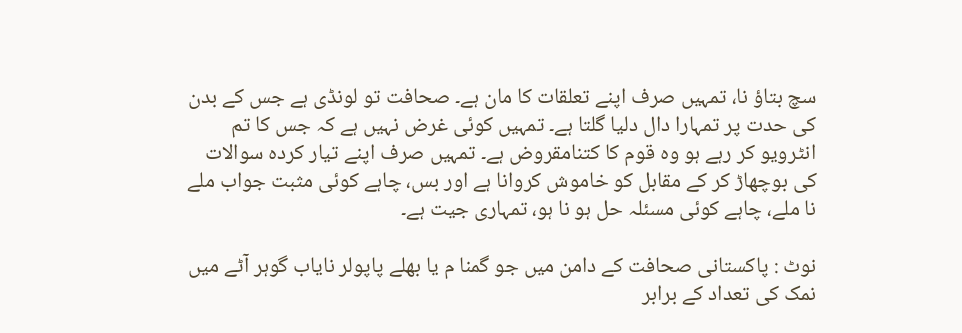سچ بتاؤ نا، تمہیں صرف اپنے تعلقات کا مان ہے۔ صحافت تو لونڈی ہے جس کے بدن کی حدت پر تمہارا دال دلیا گلتا ہے۔ تمہیں کوئی غرض نہیں ہے کہ جس کا تم انٹرویو کر رہے ہو وہ قوم کا کتنامقروض ہے۔ تمہیں صرف اپنے تیار کردہ سوالات کی بوچھاڑ کر کے مقابل کو خاموش کروانا ہے اور بس، چاہے کوئی مثبت جواب ملے نا ملے، چاہے کوئی مسئلہ حل ہو نا ہو، تمہاری جیت ہے۔

نوٹ : پاکستانی صحافت کے دامن میں جو گمنا م یا بھلے پاپولر نایاب گوہر آٹے میں نمک کی تعداد کے برابر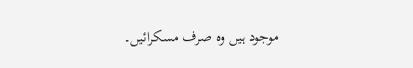موجود ہیں وہ صرف مسکرائیں۔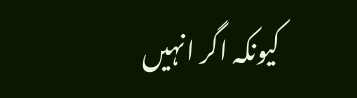کیونکہ اگر انہیں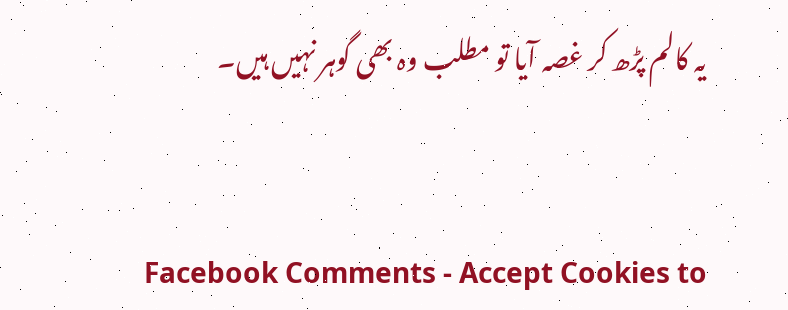یہ کالم پڑھ کر غصہ آیا تو مطلب وہ بھی گوہر نہیں ہیں۔


Facebook Comments - Accept Cookies to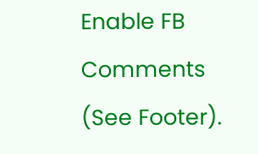Enable FB Comments (See Footer).